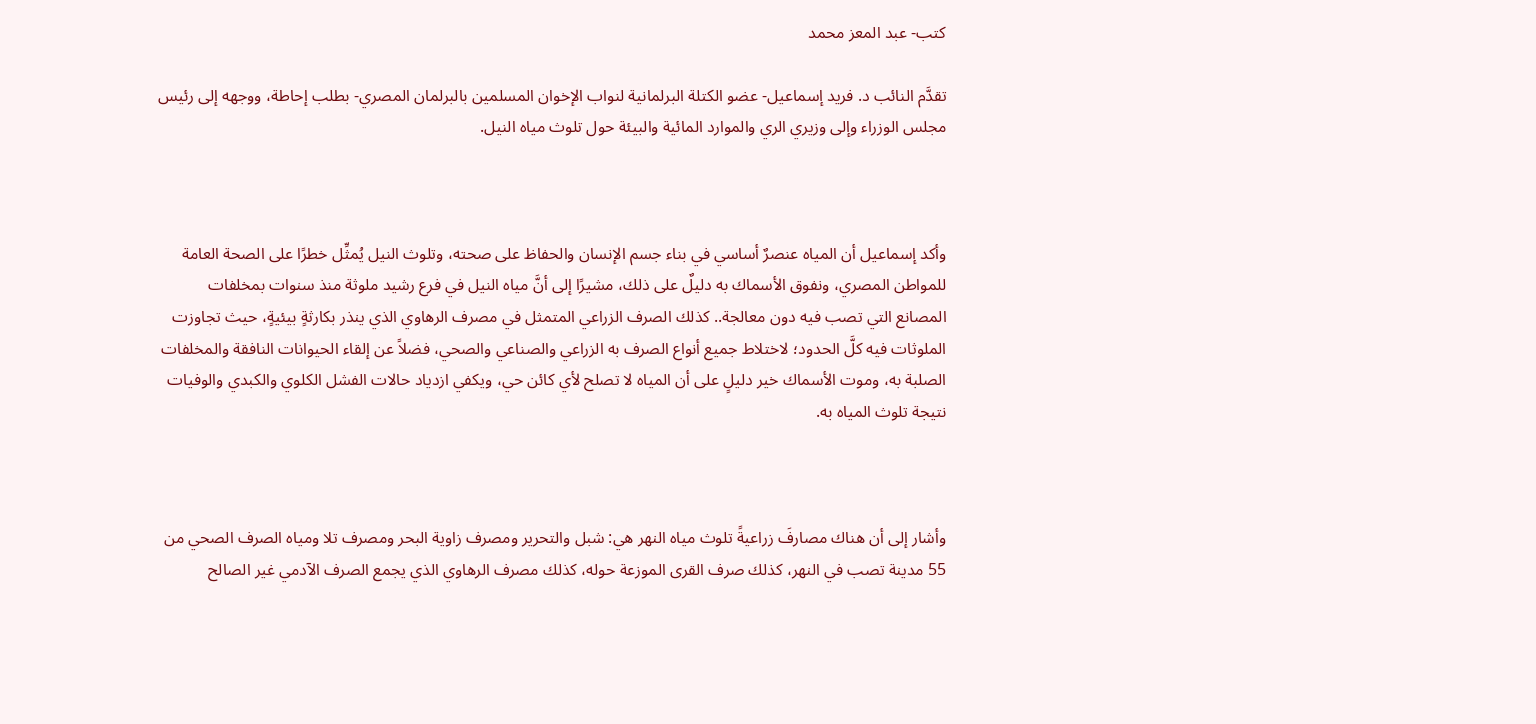كتب- عبد المعز محمد

تقدَّم النائب د. فريد إسماعيل- عضو الكتلة البرلمانية لنواب الإخوان المسلمين بالبرلمان المصري- بطلب إحاطة، ووجهه إلى رئيس مجلس الوزراء وإلى وزيري الري والموارد المائية والبيئة حول تلوث مياه النيل.



وأكد إسماعيل أن المياه عنصرٌ أساسي في بناء جسم الإنسان والحفاظ على صحته، وتلوث النيل يُمثِّل خطرًا على الصحة العامة للمواطن المصري، ونفوق الأسماك به دليلٌ على ذلك، مشيرًا إلى أنَّ مياه النيل في فرع رشيد ملوثة منذ سنوات بمخلفات المصانع التي تصب فيه دون معالجة.. كذلك الصرف الزراعي المتمثل في مصرف الرهاوي الذي ينذر بكارثةٍ بيئيةٍ، حيث تجاوزت الملوثات فيه كلَّ الحدود؛ لاختلاط جميع أنواع الصرف به الزراعي والصناعي والصحي، فضلاً عن إلقاء الحيوانات النافقة والمخلفات الصلبة به، وموت الأسماك خير دليلٍ على أن المياه لا تصلح لأي كائن حي، ويكفي ازدياد حالات الفشل الكلوي والكبدي والوفيات نتيجة تلوث المياه به.



وأشار إلى أن هناك مصارفَ زراعيةً تلوث مياه النهر هي: شبل والتحرير ومصرف زاوية البحر ومصرف تلا ومياه الصرف الصحي من 55 مدينة تصب في النهر، كذلك صرف القرى الموزعة حوله، كذلك مصرف الرهاوي الذي يجمع الصرف الآدمي غير الصالح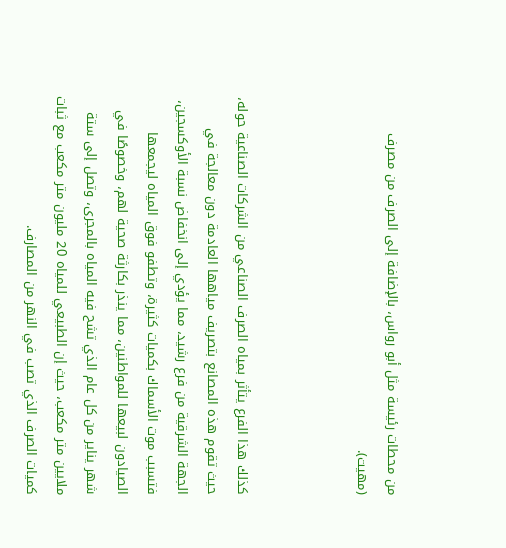من محطات رئيسة مثل أبو رواس، بالإضافة إلى الصرف من مصرف (مهيت).



كذلك هذا الفرع يتأثر بمياه الصرف الصناعي من الشركات الصناعية حوله، حيث تقوم هذه المصانع بتصريف مياهها العادمة دون معالجة في الجهة الشرقية من فرع رشيد، مما يؤدي إلى انخفاض نسبة الأوكسجين، فتسبب موت الأسماك بكميات كثيرة، وتطفو فوق المياه ليجمعها الصيادون لبيعها للمواطنين، مما ينذر بكارثة صحية لهم، وخصوصًا في شهر يناير من كل عام الذي تشح فيه المياه بالمجرى، وتصل إلى ستة ملايين متر مكعب، حيث إن الطبيعي للمياه 20 مليون متر مكعب مع ثبات كميات الصرف الذي تصب في النهر من المصارف.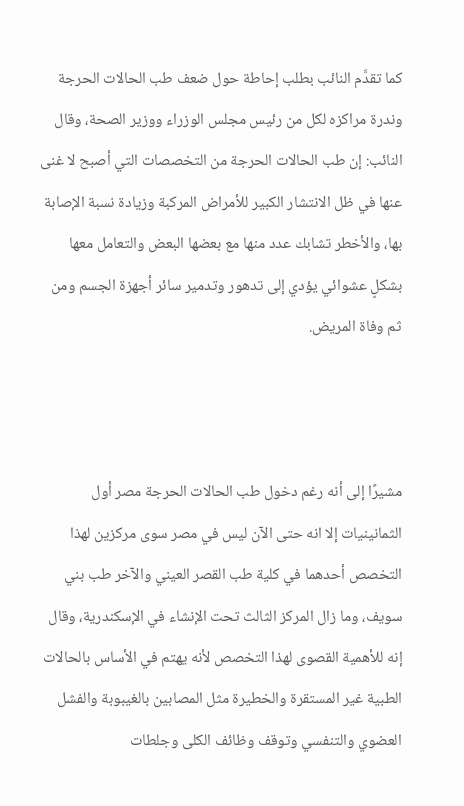كما تقدَّم النائب بطلب إحاطة حول ضعف طب الحالات الحرجة وندرة مراكزه لكل من رئيس مجلس الوزراء ووزير الصحة، وقال النائب: إن طب الحالات الحرجة من التخصصات التي أصبح لا غنى عنها في ظل الانتشار الكبير للأمراض المركبة وزيادة نسبة الإصابة بها، والأخطر تشابك عدد منها مع بعضها البعض والتعامل معها بشكلٍ عشوائي يؤدي إلى تدهور وتدمير سائر أجهزة الجسم ومن ثم وفاة المريض.



مشيرًا إلى أنه رغم دخول طب الحالات الحرجة مصر أول الثمانينيات إلا انه حتى الآن ليس في مصر سوى مركزين لهذا التخصص أحدهما في كلية طب القصر العيني والآخر طب بني سويف، وما زال المركز الثالث تحت الإنشاء في الإسكندرية، وقال إنه للأهمية القصوى لهذا التخصص لأنه يهتم في الأساس بالحالات الطبية غير المستقرة والخطيرة مثل المصابين بالغيبوبة والفشل العضوي والتنفسي وتوقف وظائف الكلى وجلطات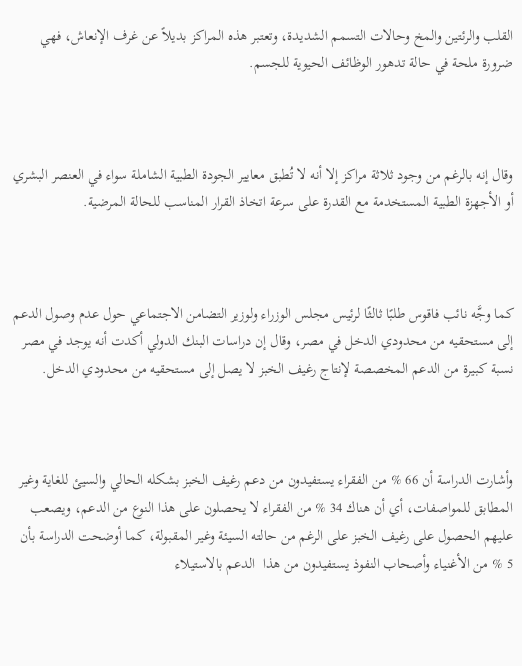القلب والرئتين والمخ وحالات التسمم الشديدة، وتعتبر هذه المراكز بديلاً عن غرف الإنعاش، فهي ضرورة ملحة في حالة تدهور الوظائف الحيوية للجسم.



وقال إنه بالرغم من وجود ثلاثة مراكز إلا أنه لا تُطبق معايير الجودة الطبية الشاملة سواء في العنصر البشري أو الأجهزة الطبية المستخدمة مع القدرة على سرعة اتخاذ القرار المناسب للحالة المرضية.



كما وجَّه نائب فاقوس طلبًا ثالثًا لرئيس مجلس الوزراء ولوزير التضامن الاجتماعي حول عدم وصول الدعم إلى مستحقيه من محدودي الدخل في مصر، وقال إن دراسات البنك الدولي أكدت أنه يوجد في مصر نسبة كبيرة من الدعم المخصصة لإنتاج رغيف الخبز لا يصل إلى مستحقيه من محدودي الدخل.



وأشارت الدراسة أن 66 % من الفقراء يستفيدون من دعم رغيف الخبز بشكله الحالي والسيئ للغاية وغير المطابق للمواصفات، أي أن هناك 34 % من الفقراء لا يحصلون على هذا النوع من الدعم، ويصعب عليهم الحصول على رغيف الخبز على الرغم من حالته السيئة وغير المقبولة، كما أوضحت الدراسة بأن 5 % من الأغنياء وأصحاب النفوذ يستفيدون من هذا  الدعم بالاستيلاء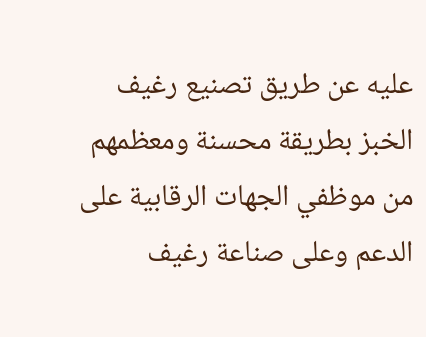عليه عن طريق تصنيع رغيف الخبز بطريقة محسنة ومعظمهم من موظفي الجهات الرقابية على الدعم وعلى صناعة رغيف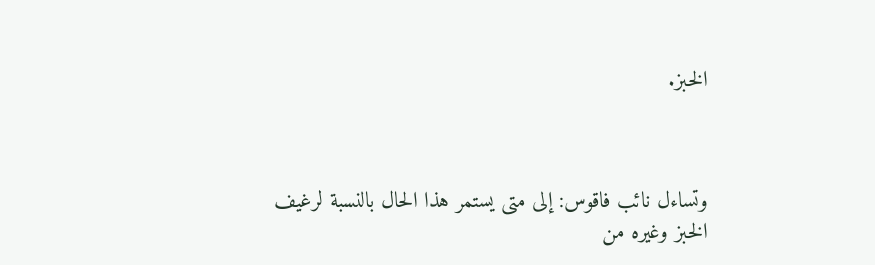الخبز.



وتساءل نائب فاقوس: إلى متى يستمر هذا الحال بالنسبة لرغيف الخبز وغيره من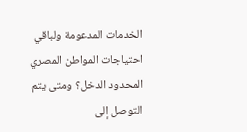الخدمات المدعومة ولباقي احتياجات المواطن المصري المحدود الدخل؟ ومتى يتم التوصل إلى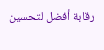رقابة أفضل لتحسين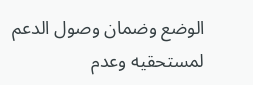الوضع وضمان وصول الدعم لمستحقيه وعدم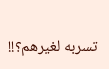تسربه لغيرهم؟!!